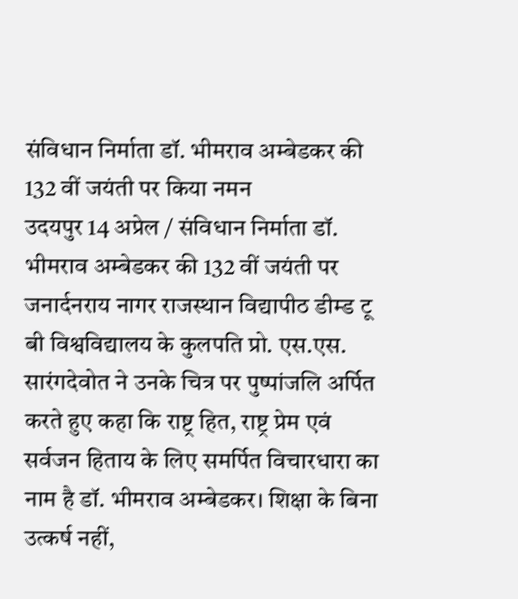संविधान निर्माता डॉ. भीमराव अम्बेडकर की 132 वीं जयंती पर किया नमन
उदयपुर 14 अप्रेल / संविधान निर्माता डॉ. भीमराव अम्बेडकर की 132 वीं जयंती पर जनार्दनराय नागर राजस्थान विद्यापीठ डीम्ड टू बी विश्वविद्यालय के कुलपति प्रो. एस.एस. सारंगदेवोत ने उनके चित्र पर पुष्पांजलि अर्पित करते हुए कहा कि राष्ट्र हित, राष्ट्र प्रेम एवं सर्वजन हिताय के लिए समर्पित विचारधारा का नाम है डॉ. भीमराव अम्बेडकर। शिक्षा के बिना उत्कर्ष नहीं,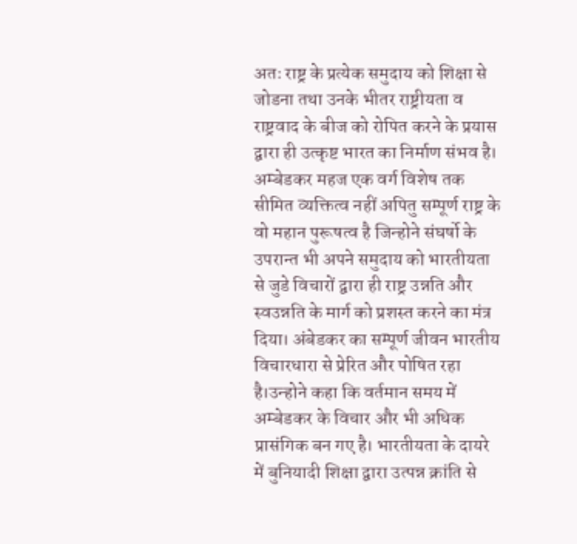अतः राष्ट्र के प्रत्येक समुदाय को शिक्षा से जोडना तथा उनके भीतर राष्ट्रीयता व राष्ट्रवाद के बीज को रोपित करने के प्रयास द्वारा ही उत्कृष्ट भारत का निर्माण संभव है। अम्बेडकर महज एक वर्ग विशेष तक सीमित व्यक्तित्व नहीं अपितु सम्पूर्ण राष्ट्र के वो महान पुरूषत्व है जिन्होने संघर्षो के उपरान्त भी अपने समुदाय को भारतीयता से जुडे विचारों द्वारा ही राष्ट्र उन्नति और स्वउन्नति के मार्ग को प्रशस्त करने का मंत्र दिया। अंबेडकर का सम्पूर्ण जीवन भारतीय विचारधारा से प्रेरित और पोषित रहा है।उन्होने कहा कि वर्तमान समय में अम्बेडकर के विचार और भी अधिक प्रासंगिक बन गए है। भारतीयता के दायरे में बुनियादी शिक्षा द्वारा उत्पन्न क्रांति से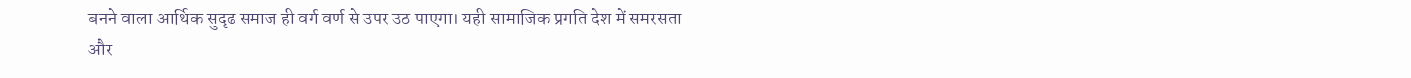बनने वाला आर्थिक सुदृढ समाज ही वर्ग वर्ण से उपर उठ पाएगा। यही सामाजिक प्रगति देश में समरसता और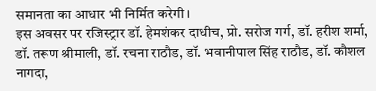समानता का आधार भी निर्मित करेगी।
इस अवसर पर रजिस्ट्रार डॉ. हेमशंकर दाधीच, प्रो. सरोज गर्ग, डॉ. हरीश शर्मा, डॉ. तरूण श्रीमाली, डॉ. रचना राठौड, डॉ. भवानीपाल सिंह राठौड, डॉ. कौशल नागदा,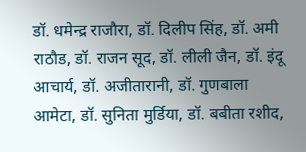डॉ. धमेन्द्र राजौरा, डॉ. दिलीप सिंह, डॉ. अमी राठौड, डॉ. राजन सूद, डॉ. लीली जैन, डॉ. इंदू आचार्य, डॉ. अजीतारानी, डॉ. गुणबाला आमेटा, डॉ. सुनिता मुर्डिया, डॉ. बबीता रशीद,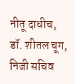नीतू दाधीच, डॉ. शीतल चूग, निजी सचिव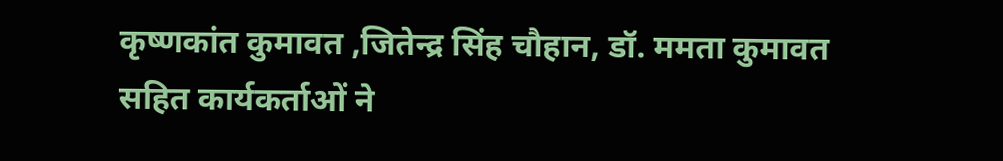कृष्णकांत कुमावत ,जितेन्द्र सिंह चौहान, डॉ. ममता कुमावत सहित कार्यकर्ताओं ने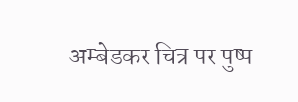अम्बेडकर चित्र पर पुष्प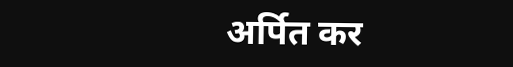अर्पित कर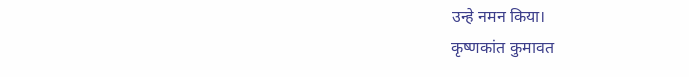उन्हे नमन किया।
कृष्णकांत कुमावत